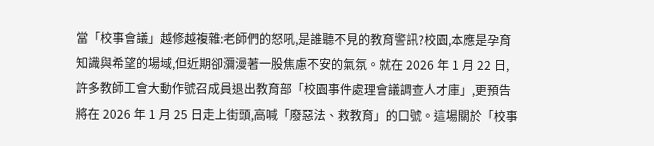當「校事會議」越修越複雜:老師們的怒吼,是誰聽不見的教育警訊?校園,本應是孕育知識與希望的場域,但近期卻瀰漫著一股焦慮不安的氣氛。就在 2026 年 1 月 22 日,許多教師工會大動作號召成員退出教育部「校園事件處理會議調查人才庫」,更預告將在 2026 年 1 月 25 日走上街頭,高喊「廢惡法、救教育」的口號。這場關於「校事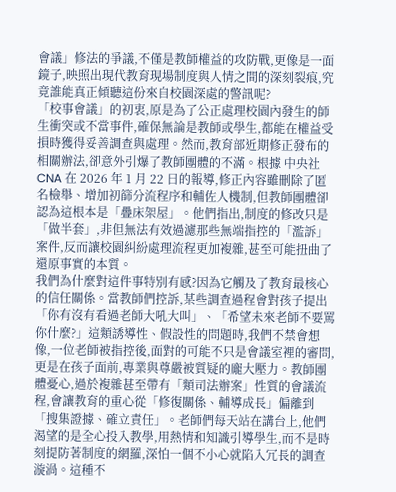會議」修法的爭議,不僅是教師權益的攻防戰,更像是一面鏡子,映照出現代教育現場制度與人情之間的深刻裂痕,究竟誰能真正傾聽這份來自校園深處的警訊呢?
「校事會議」的初衷,原是為了公正處理校園內發生的師生衝突或不當事件,確保無論是教師或學生,都能在權益受損時獲得妥善調查與處理。然而,教育部近期修正發布的相關辦法,卻意外引爆了教師團體的不滿。根據 中央社 CNA 在 2026 年 1 月 22 日的報導,修正內容雖刪除了匿名檢舉、增加初篩分流程序和輔佐人機制,但教師團體卻認為這根本是「疊床架屋」。他們指出,制度的修改只是「做半套」,非但無法有效過濾那些無端指控的「濫訴」案件,反而讓校園糾紛處理流程更加複雜,甚至可能扭曲了還原事實的本質。
我們為什麼對這件事特別有感?因為它觸及了教育最核心的信任關係。當教師們控訴,某些調查過程會對孩子提出「你有沒有看過老師大吼大叫」、「希望未來老師不要罵你什麼?」這類誘導性、假設性的問題時,我們不禁會想像,一位老師被指控後,面對的可能不只是會議室裡的審問,更是在孩子面前,專業與尊嚴被質疑的龐大壓力。教師團體憂心,過於複雜甚至帶有「類司法辦案」性質的會議流程,會讓教育的重心從「修復關係、輔導成長」偏離到「搜集證據、確立責任」。老師們每天站在講台上,他們渴望的是全心投入教學,用熱情和知識引導學生,而不是時刻提防著制度的網羅,深怕一個不小心就陷入冗長的調查漩渦。這種不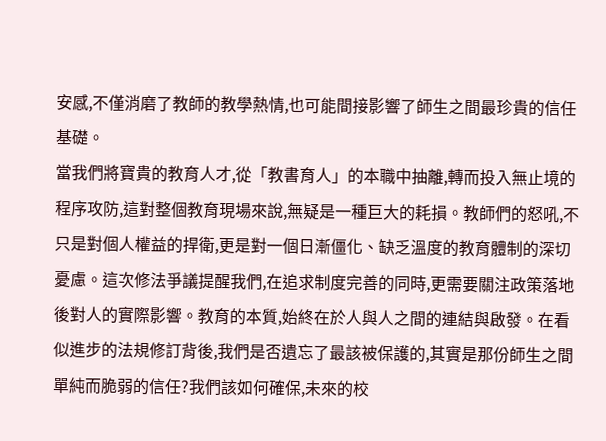安感,不僅消磨了教師的教學熱情,也可能間接影響了師生之間最珍貴的信任基礎。
當我們將寶貴的教育人才,從「教書育人」的本職中抽離,轉而投入無止境的程序攻防,這對整個教育現場來說,無疑是一種巨大的耗損。教師們的怒吼,不只是對個人權益的捍衛,更是對一個日漸僵化、缺乏溫度的教育體制的深切憂慮。這次修法爭議提醒我們,在追求制度完善的同時,更需要關注政策落地後對人的實際影響。教育的本質,始終在於人與人之間的連結與啟發。在看似進步的法規修訂背後,我們是否遺忘了最該被保護的,其實是那份師生之間單純而脆弱的信任?我們該如何確保,未來的校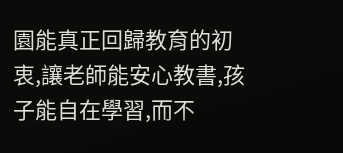園能真正回歸教育的初衷,讓老師能安心教書,孩子能自在學習,而不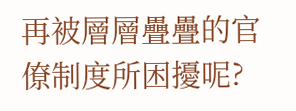再被層層疊疊的官僚制度所困擾呢?